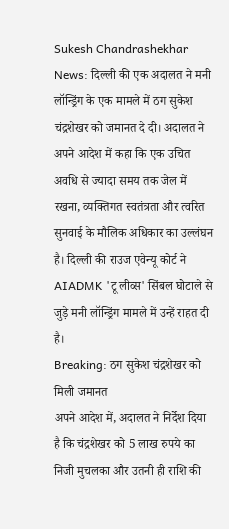Sukesh Chandrashekhar News: दिल्ली की एक अदालत ने मनी लॉन्ड्रिंग के एक मामले में ठग सुकेश चंद्रशेखर को जमानत दे दी। अदालत ने अपने आदेश में कहा कि एक उचित अवधि से ज्यादा समय तक जेल में रखना, व्यक्तिगत स्वतंत्रता और त्वरित सुनवाई के मौलिक अधिकार का उल्लंघन है। दिल्ली की राउज एवेन्यू कोर्ट ने AIADMK 'टू लीव्स' सिंबल घोटाले से जुड़े मनी लॉन्ड्रिंग मामले में उन्हें राहत दी है।
Breaking: ठग सुकेश चंद्रशेखर को मिली जमानत
अपने आदेश में, अदालत ने निर्देश दिया है कि चंद्रशेखर को 5 लाख रुपये का निजी मुचलका और उतनी ही राशि की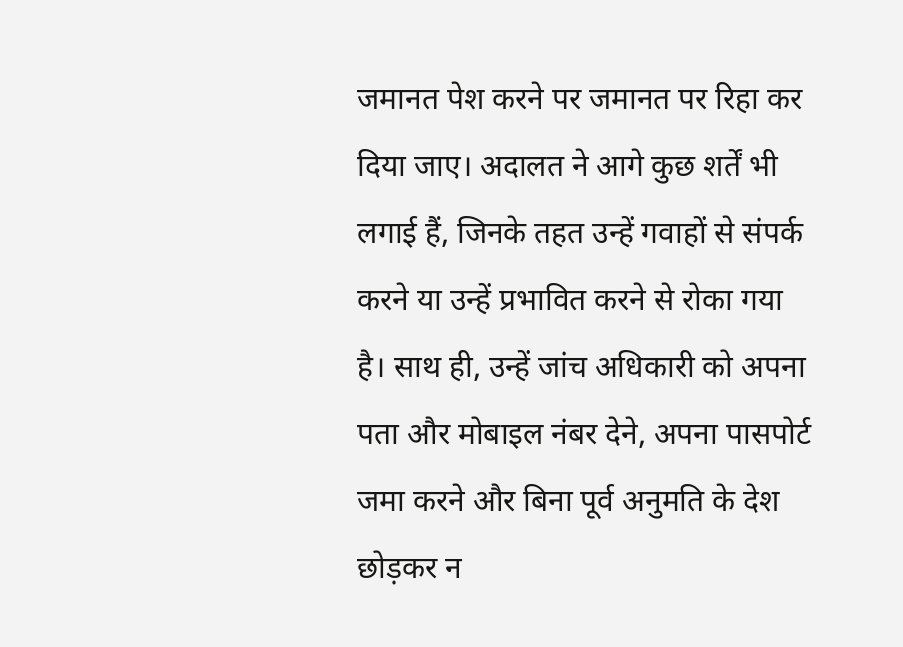जमानत पेश करने पर जमानत पर रिहा कर दिया जाए। अदालत ने आगे कुछ शर्तें भी लगाई हैं, जिनके तहत उन्हें गवाहों से संपर्क करने या उन्हें प्रभावित करने से रोका गया है। साथ ही, उन्हें जांच अधिकारी को अपना पता और मोबाइल नंबर देने, अपना पासपोर्ट जमा करने और बिना पूर्व अनुमति के देश छोड़कर न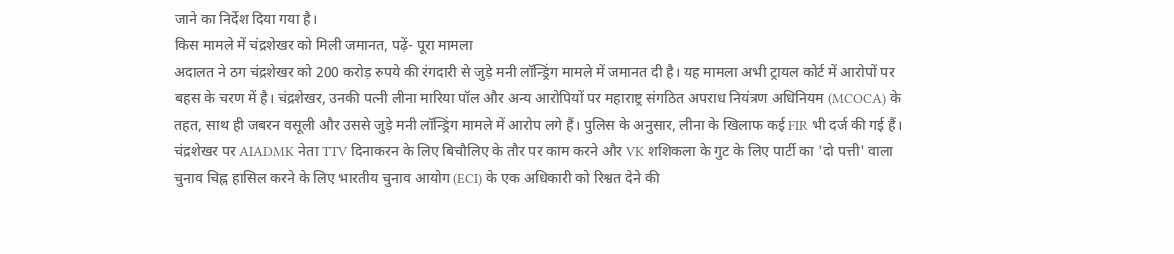जाने का निर्देश दिया गया है।
किस मामले में चंद्रशेखर को मिली जमानत, पढ़ें- पूरा मामला
अदालत ने ठग चंद्रशेखर को 200 करोड़ रुपये की रंगदारी से जुड़े मनी लॉन्ड्रिंग मामले में जमानत दी है। यह मामला अभी ट्रायल कोर्ट में आरोपों पर बहस के चरण में है। चंद्रशेखर, उनकी पत्नी लीना मारिया पॉल और अन्य आरोपियों पर महाराष्ट्र संगठित अपराध नियंत्रण अधिनियम (MCOCA) के तहत, साथ ही जबरन वसूली और उससे जुड़े मनी लॉन्ड्रिंग मामले में आरोप लगे हैं। पुलिस के अनुसार, लीना के खिलाफ कई FIR भी दर्ज की गई हैं।
चंद्रशेखर पर AIADMK नेता TTV दिनाकरन के लिए बिचौलिए के तौर पर काम करने और VK शशिकला के गुट के लिए पार्टी का 'दो पत्ती' वाला चुनाव चिह्न हासिल करने के लिए भारतीय चुनाव आयोग (ECI) के एक अधिकारी को रिश्वत देने की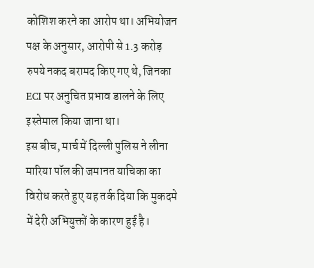कोशिश करने का आरोप था। अभियोजन पक्ष के अनुसार, आरोपी से 1.3 करोड़ रुपये नकद बरामद किए गए थे, जिनका ECI पर अनुचित प्रभाव डालने के लिए इस्तेमाल किया जाना था।
इस बीच, मार्च में दिल्ली पुलिस ने लीना मारिया पॉल की जमानत याचिका का विरोध करते हुए यह तर्क दिया कि मुकदमे में देरी अभियुक्तों के कारण हुई है।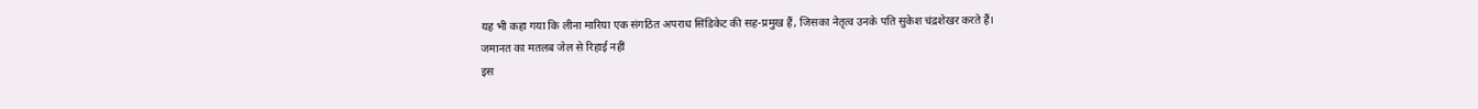यह भी कहा गया कि लीना मारिया एक संगठित अपराध सिंडिकेट की सह-प्रमुख हैं, जिसका नेतृत्व उनके पति सुकेश चंद्रशेखर करते हैं।
जमानत का मतलब जेल से रिहाई नहीं
इस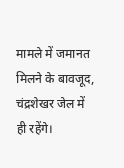मामले में जमानत मिलने के बावजूद, चंद्रशेखर जेल में ही रहेंगे।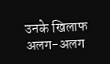उनके खिलाफ अलग-अलग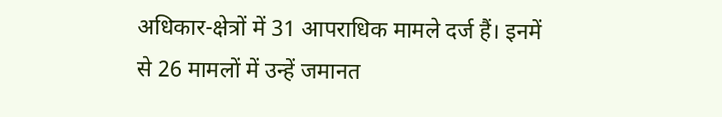अधिकार-क्षेत्रों में 31 आपराधिक मामले दर्ज हैं। इनमें से 26 मामलों में उन्हें जमानत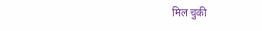मिल चुकी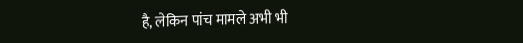है, लेकिन पांच मामले अभी भी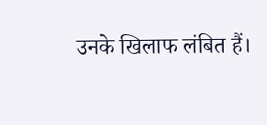उनके खिलाफ लंबित हैं।